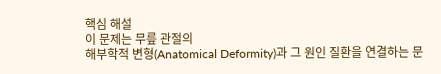핵심 해설
이 문제는 무릎 관절의
해부학적 변형(Anatomical Deformity)과 그 원인 질환을 연결하는 문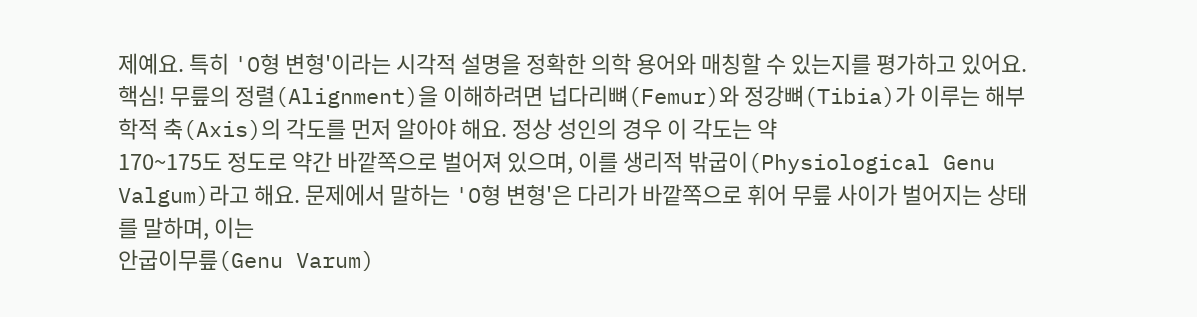제예요. 특히 'O형 변형'이라는 시각적 설명을 정확한 의학 용어와 매칭할 수 있는지를 평가하고 있어요.
핵심! 무릎의 정렬(Alignment)을 이해하려면 넙다리뼈(Femur)와 정강뼈(Tibia)가 이루는 해부학적 축(Axis)의 각도를 먼저 알아야 해요. 정상 성인의 경우 이 각도는 약
170~175도 정도로 약간 바깥쪽으로 벌어져 있으며, 이를 생리적 밖굽이(Physiological Genu Valgum)라고 해요. 문제에서 말하는 'O형 변형'은 다리가 바깥쪽으로 휘어 무릎 사이가 벌어지는 상태를 말하며, 이는
안굽이무릎(Genu Varum)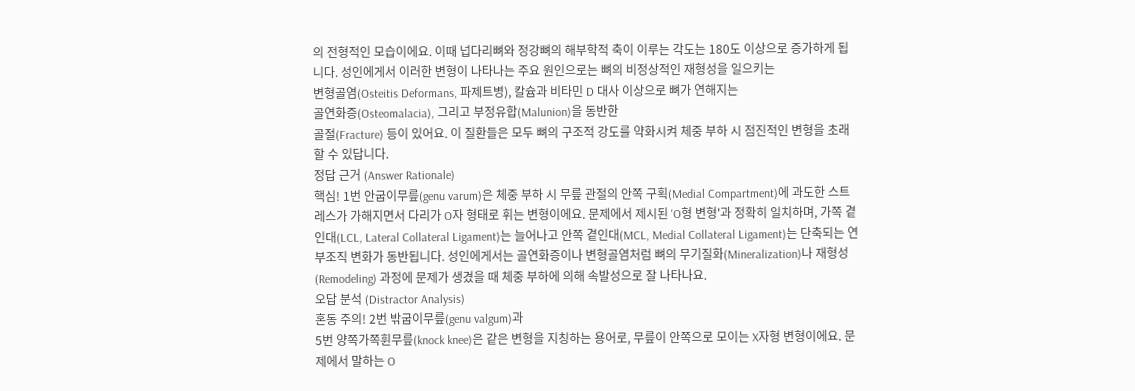의 전형적인 모습이에요. 이때 넙다리뼈와 정강뼈의 해부학적 축이 이루는 각도는 180도 이상으로 증가하게 됩니다. 성인에게서 이러한 변형이 나타나는 주요 원인으로는 뼈의 비정상적인 재형성을 일으키는
변형골염(Osteitis Deformans, 파제트병), 칼슘과 비타민 D 대사 이상으로 뼈가 연해지는
골연화증(Osteomalacia), 그리고 부정유합(Malunion)을 동반한
골절(Fracture) 등이 있어요. 이 질환들은 모두 뼈의 구조적 강도를 약화시켜 체중 부하 시 점진적인 변형을 초래할 수 있답니다.
정답 근거 (Answer Rationale)
핵심! 1번 안굽이무릎(genu varum)은 체중 부하 시 무릎 관절의 안쪽 구획(Medial Compartment)에 과도한 스트레스가 가해지면서 다리가 O자 형태로 휘는 변형이에요. 문제에서 제시된 'O형 변형'과 정확히 일치하며, 가쪽 곁인대(LCL, Lateral Collateral Ligament)는 늘어나고 안쪽 곁인대(MCL, Medial Collateral Ligament)는 단축되는 연부조직 변화가 동반됩니다. 성인에게서는 골연화증이나 변형골염처럼 뼈의 무기질화(Mineralization)나 재형성(Remodeling) 과정에 문제가 생겼을 때 체중 부하에 의해 속발성으로 잘 나타나요.
오답 분석 (Distractor Analysis)
혼동 주의! 2번 밖굽이무릎(genu valgum)과
5번 양쪽가쪽휜무릎(knock knee)은 같은 변형을 지칭하는 용어로, 무릎이 안쪽으로 모이는 X자형 변형이에요. 문제에서 말하는 O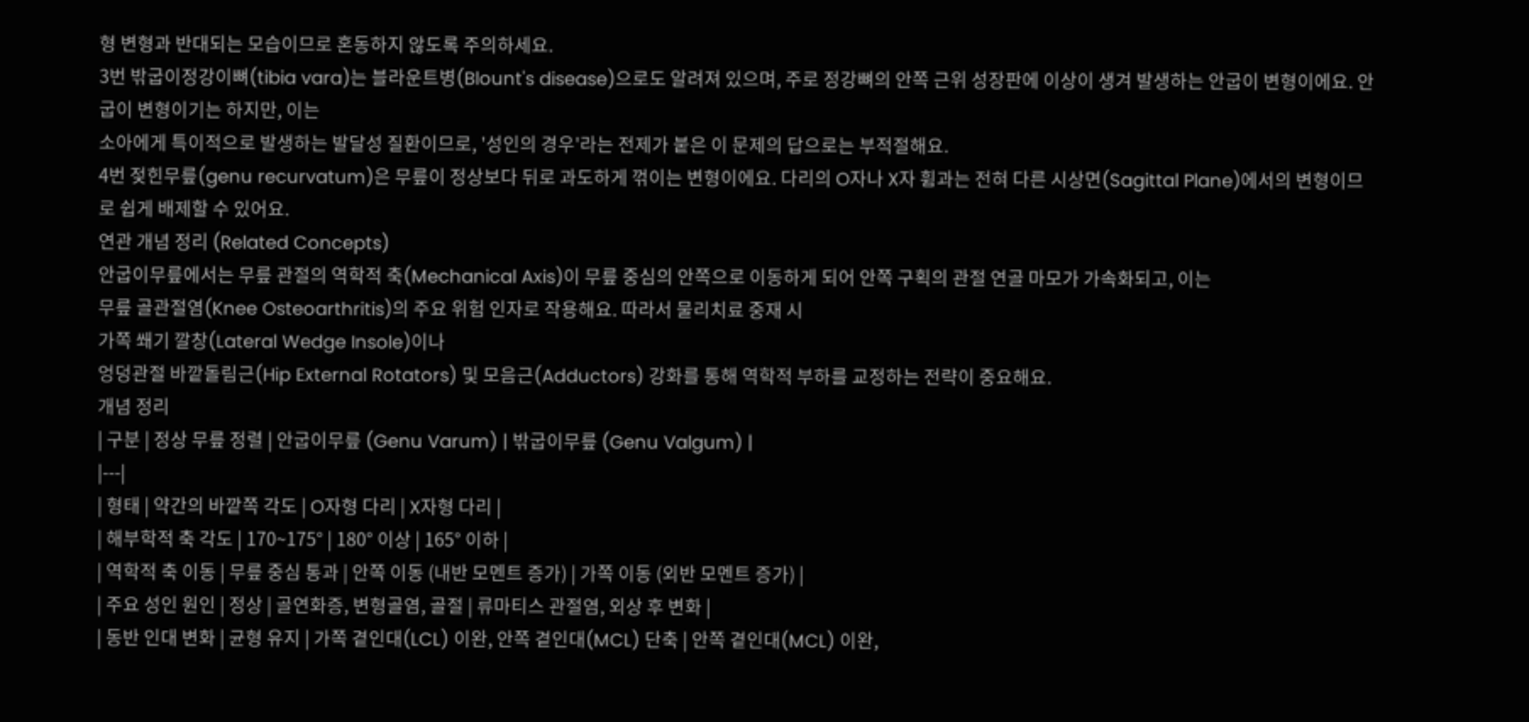형 변형과 반대되는 모습이므로 혼동하지 않도록 주의하세요.
3번 밖굽이정강이뼈(tibia vara)는 블라운트병(Blount's disease)으로도 알려져 있으며, 주로 정강뼈의 안쪽 근위 성장판에 이상이 생겨 발생하는 안굽이 변형이에요. 안굽이 변형이기는 하지만, 이는
소아에게 특이적으로 발생하는 발달성 질환이므로, '성인의 경우'라는 전제가 붙은 이 문제의 답으로는 부적절해요.
4번 젖힌무릎(genu recurvatum)은 무릎이 정상보다 뒤로 과도하게 꺾이는 변형이에요. 다리의 O자나 X자 휨과는 전혀 다른 시상면(Sagittal Plane)에서의 변형이므로 쉽게 배제할 수 있어요.
연관 개념 정리 (Related Concepts)
안굽이무릎에서는 무릎 관절의 역학적 축(Mechanical Axis)이 무릎 중심의 안쪽으로 이동하게 되어 안쪽 구획의 관절 연골 마모가 가속화되고, 이는
무릎 골관절염(Knee Osteoarthritis)의 주요 위험 인자로 작용해요. 따라서 물리치료 중재 시
가쪽 쐐기 깔창(Lateral Wedge Insole)이나
엉덩관절 바깥돌림근(Hip External Rotators) 및 모음근(Adductors) 강화를 통해 역학적 부하를 교정하는 전략이 중요해요.
개념 정리
| 구분 | 정상 무릎 정렬 | 안굽이무릎 (Genu Varum) | 밖굽이무릎 (Genu Valgum) |
|---|
| 형태 | 약간의 바깥쪽 각도 | O자형 다리 | X자형 다리 |
| 해부학적 축 각도 | 170~175° | 180° 이상 | 165° 이하 |
| 역학적 축 이동 | 무릎 중심 통과 | 안쪽 이동 (내반 모멘트 증가) | 가쪽 이동 (외반 모멘트 증가) |
| 주요 성인 원인 | 정상 | 골연화증, 변형골염, 골절 | 류마티스 관절염, 외상 후 변화 |
| 동반 인대 변화 | 균형 유지 | 가쪽 곁인대(LCL) 이완, 안쪽 곁인대(MCL) 단축 | 안쪽 곁인대(MCL) 이완,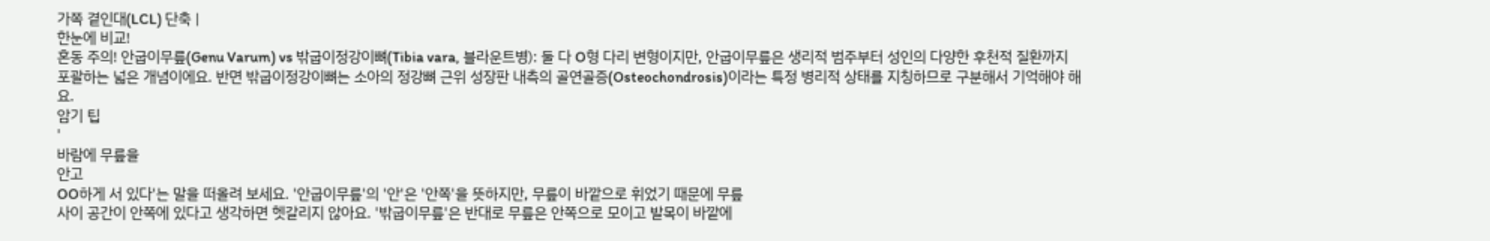가쪽 곁인대(LCL) 단축 |
한눈에 비교!
혼동 주의! 안굽이무릎(Genu Varum) vs 밖굽이정강이뼈(Tibia vara, 블라운트병): 둘 다 O형 다리 변형이지만, 안굽이무릎은 생리적 범주부터 성인의 다양한 후천적 질환까지 포괄하는 넓은 개념이에요. 반면 밖굽이정강이뼈는 소아의 정강뼈 근위 성장판 내측의 골연골증(Osteochondrosis)이라는 특정 병리적 상태를 지칭하므로 구분해서 기억해야 해요.
암기 팁
'
바람에 무릎을
안고
OO하게 서 있다'는 말을 떠올려 보세요. '안굽이무릎'의 '안'은 '안쪽'을 뜻하지만, 무릎이 바깥으로 휘었기 때문에 무릎
사이 공간이 안쪽에 있다고 생각하면 헷갈리지 않아요. '밖굽이무릎'은 반대로 무릎은 안쪽으로 모이고 발목이 바깥에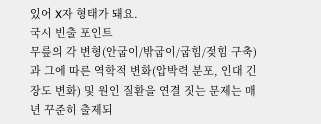있어 X자 형태가 돼요.
국시 빈출 포인트
무릎의 각 변형(안굽이/밖굽이/굽힘/젖힘 구축)과 그에 따른 역학적 변화(압박력 분포, 인대 긴장도 변화) 및 원인 질환을 연결 짓는 문제는 매년 꾸준히 출제되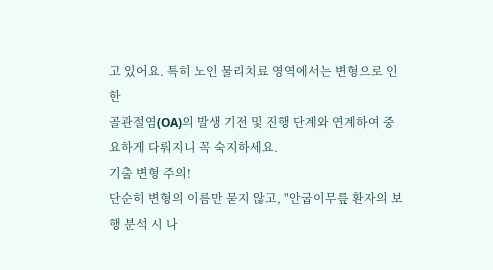고 있어요. 특히 노인 물리치료 영역에서는 변형으로 인한
골관절염(OA)의 발생 기전 및 진행 단계와 연계하여 중요하게 다뤄지니 꼭 숙지하세요.
기출 변형 주의!
단순히 변형의 이름만 묻지 않고, "안굽이무릎 환자의 보행 분석 시 나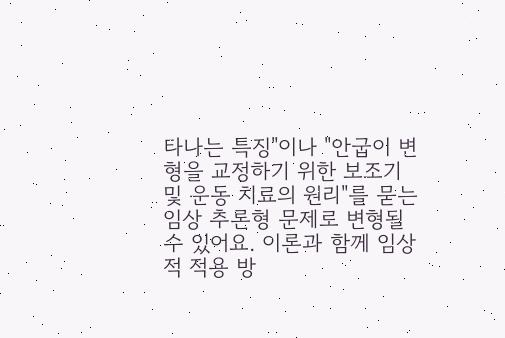타나는 특징"이나 "안굽이 변형을 교정하기 위한 보조기 및 운동 치료의 원리"를 묻는 임상 추론형 문제로 변형될 수 있어요. 이론과 함께 임상적 적용 방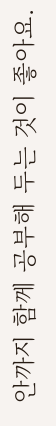안까지 함께 공부해 두는 것이 좋아요.